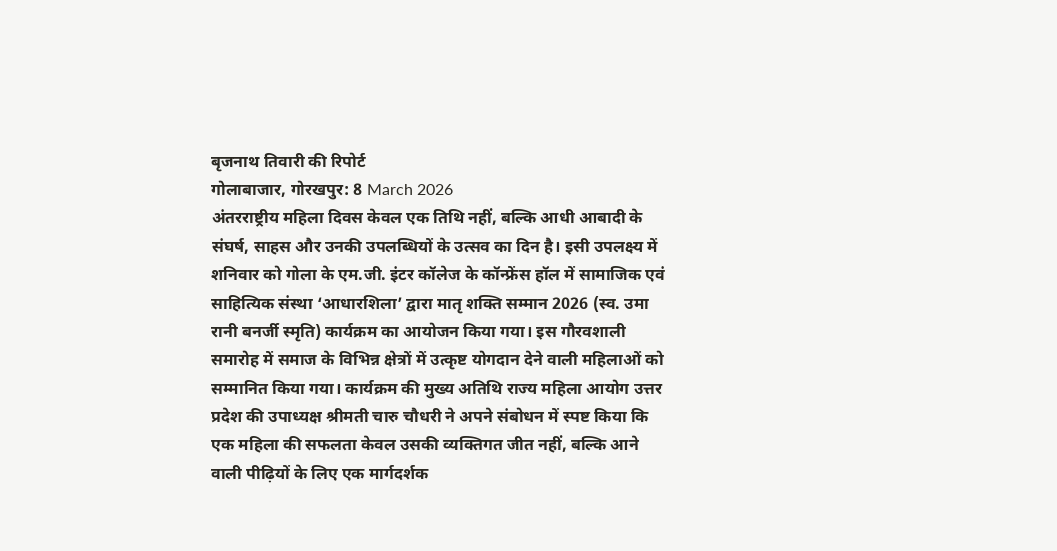बृजनाथ तिवारी की रिपोर्ट
गोलाबाजार, गोरखपुर: 8 March 2026
अंतरराष्ट्रीय महिला दिवस केवल एक तिथि नहीं, बल्कि आधी आबादी के संघर्ष, साहस और उनकी उपलब्धियों के उत्सव का दिन है। इसी उपलक्ष्य में शनिवार को गोला के एम.जी. इंटर कॉलेज के कॉन्फ्रेंस हॉल में सामाजिक एवं साहित्यिक संस्था ‘आधारशिला’ द्वारा मातृ शक्ति सम्मान 2026 (स्व. उमा रानी बनर्जी स्मृति) कार्यक्रम का आयोजन किया गया। इस गौरवशाली समारोह में समाज के विभिन्न क्षेत्रों में उत्कृष्ट योगदान देने वाली महिलाओं को सम्मानित किया गया। कार्यक्रम की मुख्य अतिथि राज्य महिला आयोग उत्तर प्रदेश की उपाध्यक्ष श्रीमती चारु चौधरी ने अपने संबोधन में स्पष्ट किया कि एक महिला की सफलता केवल उसकी व्यक्तिगत जीत नहीं, बल्कि आने वाली पीढ़ियों के लिए एक मार्गदर्शक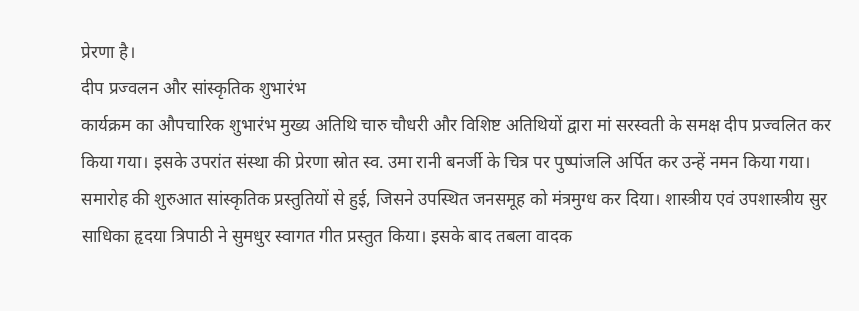प्रेरणा है।
दीप प्रज्वलन और सांस्कृतिक शुभारंभ
कार्यक्रम का औपचारिक शुभारंभ मुख्य अतिथि चारु चौधरी और विशिष्ट अतिथियों द्वारा मां सरस्वती के समक्ष दीप प्रज्वलित कर किया गया। इसके उपरांत संस्था की प्रेरणा स्रोत स्व. उमा रानी बनर्जी के चित्र पर पुष्पांजलि अर्पित कर उन्हें नमन किया गया।
समारोह की शुरुआत सांस्कृतिक प्रस्तुतियों से हुई, जिसने उपस्थित जनसमूह को मंत्रमुग्ध कर दिया। शास्त्रीय एवं उपशास्त्रीय सुर साधिका हृदया त्रिपाठी ने सुमधुर स्वागत गीत प्रस्तुत किया। इसके बाद तबला वादक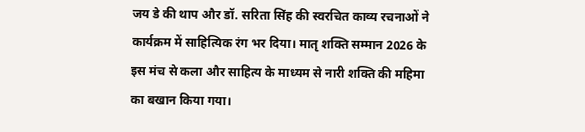जय डे की थाप और डॉ. सरिता सिंह की स्वरचित काव्य रचनाओं ने कार्यक्रम में साहित्यिक रंग भर दिया। मातृ शक्ति सम्मान 2026 के इस मंच से कला और साहित्य के माध्यम से नारी शक्ति की महिमा का बखान किया गया।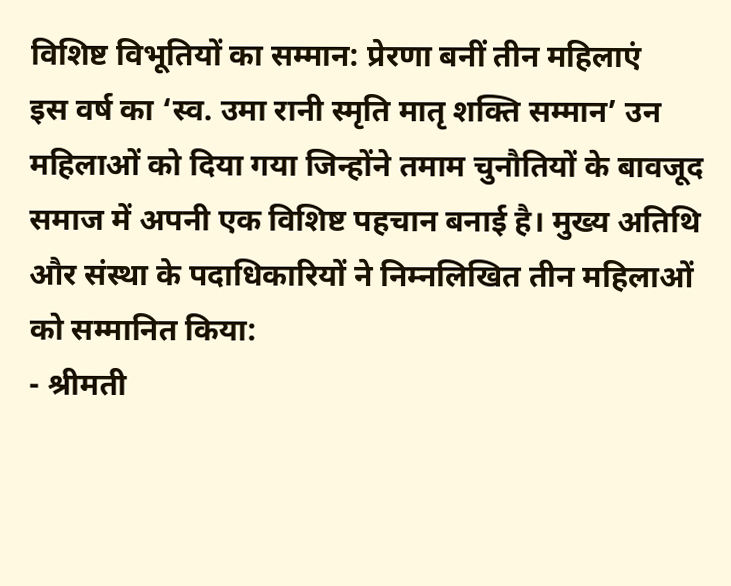विशिष्ट विभूतियों का सम्मान: प्रेरणा बनीं तीन महिलाएं
इस वर्ष का ‘स्व. उमा रानी स्मृति मातृ शक्ति सम्मान’ उन महिलाओं को दिया गया जिन्होंने तमाम चुनौतियों के बावजूद समाज में अपनी एक विशिष्ट पहचान बनाई है। मुख्य अतिथि और संस्था के पदाधिकारियों ने निम्नलिखित तीन महिलाओं को सम्मानित किया:
- श्रीमती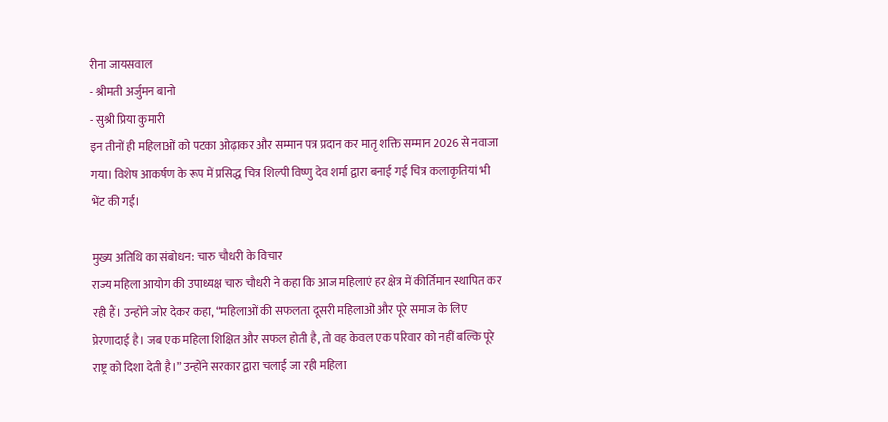रीना जायसवाल
- श्रीमती अर्जुमन बानो
- सुश्री प्रिया कुमारी
इन तीनों ही महिलाओं को पटका ओढ़ाकर और सम्मान पत्र प्रदान कर मातृ शक्ति सम्मान 2026 से नवाजा गया। विशेष आकर्षण के रूप में प्रसिद्ध चित्र शिल्पी विष्णु देव शर्मा द्वारा बनाई गई चित्र कलाकृतियां भी भेंट की गईं।

मुख्य अतिथि का संबोधन: चारु चौधरी के विचार
राज्य महिला आयोग की उपाध्यक्ष चारु चौधरी ने कहा कि आज महिलाएं हर क्षेत्र में कीर्तिमान स्थापित कर रही हैं। उन्होंने जोर देकर कहा, “महिलाओं की सफलता दूसरी महिलाओं और पूरे समाज के लिए प्रेरणादाई है। जब एक महिला शिक्षित और सफल होती है, तो वह केवल एक परिवार को नहीं बल्कि पूरे राष्ट्र को दिशा देती है।” उन्होंने सरकार द्वारा चलाई जा रही महिला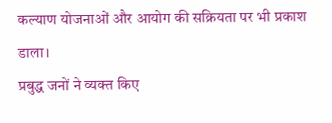कल्याण योजनाओं और आयोग की सक्रियता पर भी प्रकाश डाला।
प्रबुद्ध जनों ने व्यक्त किए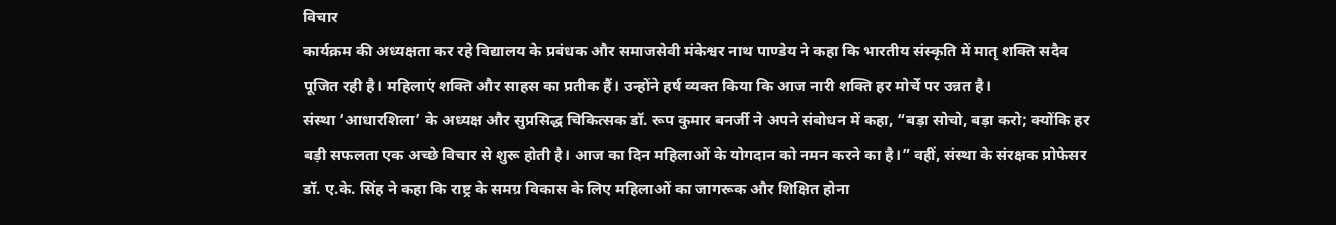विचार
कार्यक्रम की अध्यक्षता कर रहे विद्यालय के प्रबंधक और समाजसेवी मंकेश्वर नाथ पाण्डेय ने कहा कि भारतीय संस्कृति में मातृ शक्ति सदैव पूजित रही है। महिलाएं शक्ति और साहस का प्रतीक हैं। उन्होंने हर्ष व्यक्त किया कि आज नारी शक्ति हर मोर्चे पर उन्नत है।
संस्था ‘आधारशिला’ के अध्यक्ष और सुप्रसिद्ध चिकित्सक डॉ. रूप कुमार बनर्जी ने अपने संबोधन में कहा, “बड़ा सोचो, बड़ा करो; क्योंकि हर बड़ी सफलता एक अच्छे विचार से शुरू होती है। आज का दिन महिलाओं के योगदान को नमन करने का है।” वहीं, संस्था के संरक्षक प्रोफेसर डॉ. ए.के. सिंह ने कहा कि राष्ट्र के समग्र विकास के लिए महिलाओं का जागरूक और शिक्षित होना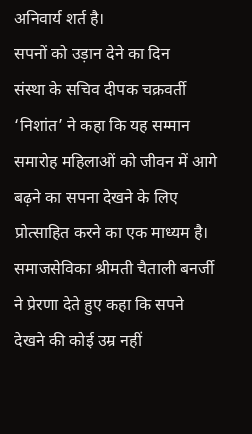अनिवार्य शर्त है।
सपनों को उड़ान देने का दिन
संस्था के सचिव दीपक चक्रवर्ती ‘निशांत’ ने कहा कि यह सम्मान समारोह महिलाओं को जीवन में आगे बढ़ने का सपना देखने के लिए प्रोत्साहित करने का एक माध्यम है। समाजसेविका श्रीमती चैताली बनर्जी ने प्रेरणा देते हुए कहा कि सपने देखने की कोई उम्र नहीं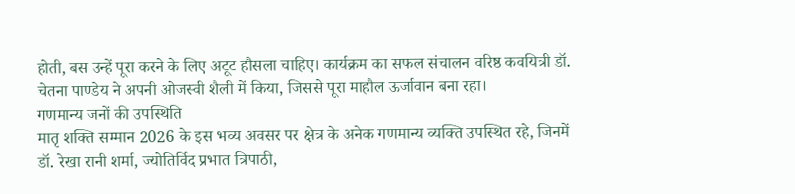होती, बस उन्हें पूरा करने के लिए अटूट हौसला चाहिए। कार्यक्रम का सफल संचालन वरिष्ठ कवयित्री डॉ. चेतना पाण्डेय ने अपनी ओजस्वी शैली में किया, जिससे पूरा माहौल ऊर्जावान बना रहा।
गणमान्य जनों की उपस्थिति
मातृ शक्ति सम्मान 2026 के इस भव्य अवसर पर क्षेत्र के अनेक गणमान्य व्यक्ति उपस्थित रहे, जिनमें डॉ. रेखा रानी शर्मा, ज्योतिर्विद प्रभात त्रिपाठी,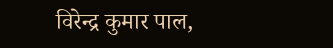विरेन्द्र कुमार पाल,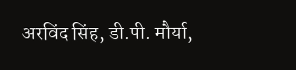अरविंद सिंह, डी.पी. मौर्या,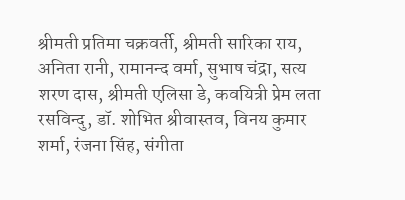श्रीमती प्रतिमा चक्रवर्ती, श्रीमती सारिका राय, अनिता रानी, रामानन्द वर्मा, सुभाष चंद्रा, सत्य शरण दास, श्रीमती एलिसा डे, कवयित्री प्रेम लता रसविन्दु, डॉ. शोभित श्रीवास्तव, विनय कुमार शर्मा, रंजना सिंह, संगीता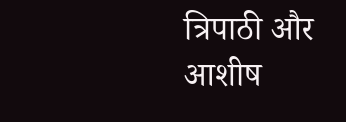त्रिपाठी और आशीष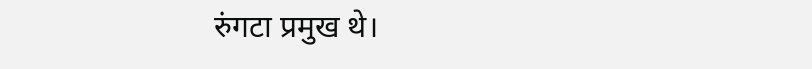रुंगटा प्रमुख थे।